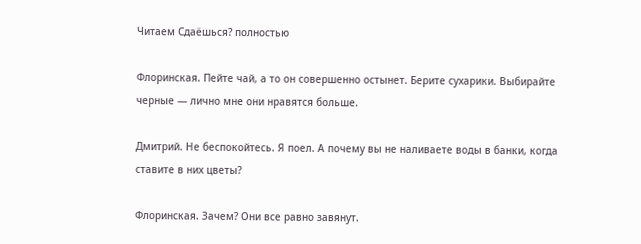Читаем Сдаёшься? полностью

Флоринская. Пейте чай, а то он совершенно остынет. Берите сухарики. Выбирайте черные — лично мне они нравятся больше.

Дмитрий. Не беспокойтесь. Я поел. А почему вы не наливаете воды в банки, когда ставите в них цветы?

Флоринская. Зачем? Они все равно завянут.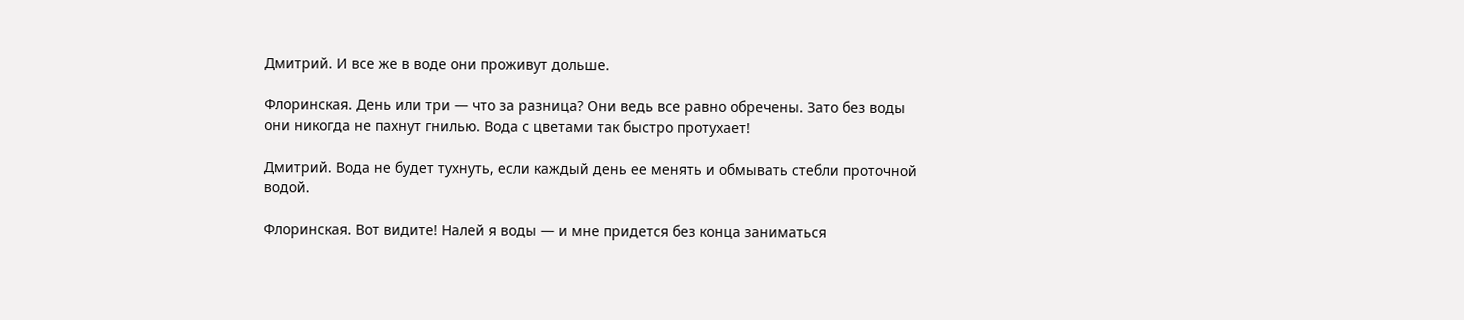Дмитрий. И все же в воде они проживут дольше.

Флоринская. День или три — что за разница? Они ведь все равно обречены. Зато без воды они никогда не пахнут гнилью. Вода с цветами так быстро протухает!

Дмитрий. Вода не будет тухнуть, если каждый день ее менять и обмывать стебли проточной водой.

Флоринская. Вот видите! Налей я воды — и мне придется без конца заниматься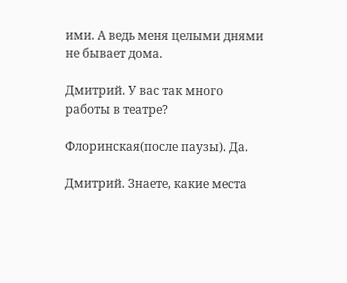ими. А ведь меня целыми днями не бывает дома.

Дмитрий. У вас так много работы в театре?

Флоринская(после паузы). Да.

Дмитрий. Знаете, какие места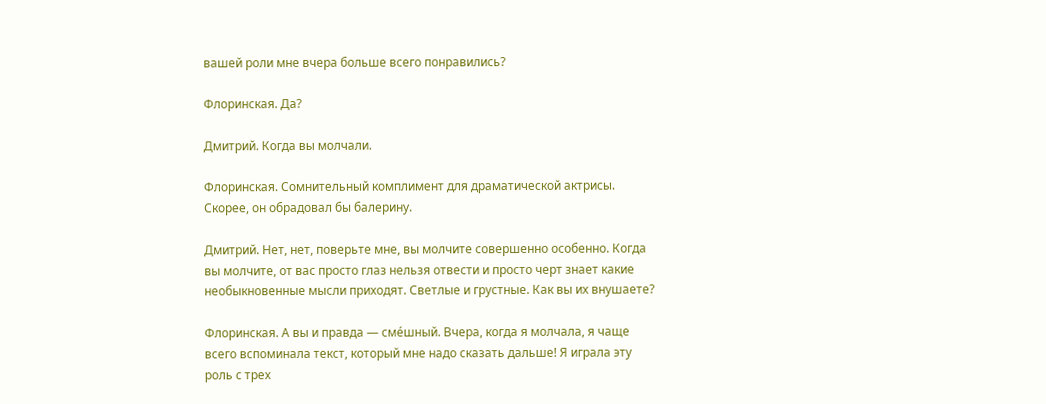вашей роли мне вчера больше всего понравились?

Флоринская. Да?

Дмитрий. Когда вы молчали.

Флоринская. Сомнительный комплимент для драматической актрисы. Скорее, он обрадовал бы балерину.

Дмитрий. Нет, нет, поверьте мне, вы молчите совершенно особенно. Когда вы молчите, от вас просто глаз нельзя отвести и просто черт знает какие необыкновенные мысли приходят. Светлые и грустные. Как вы их внушаете?

Флоринская. А вы и правда — смéшный. Вчера, когда я молчала, я чаще всего вспоминала текст, который мне надо сказать дальше! Я играла эту роль с трех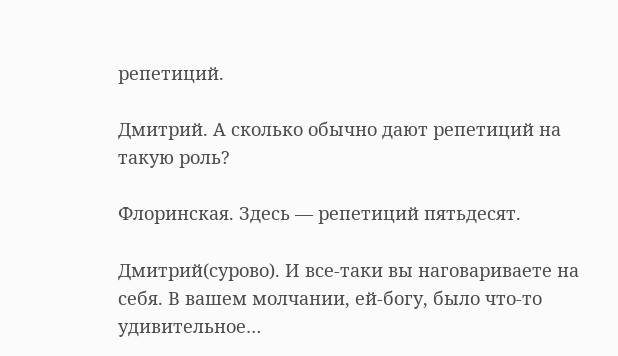репетиций.

Дмитрий. А сколько обычно дают репетиций на такую роль?

Флоринская. Здесь — репетиций пятьдесят.

Дмитрий(сурово). И все-таки вы наговариваете на себя. В вашем молчании, ей-богу, было что-то удивительное…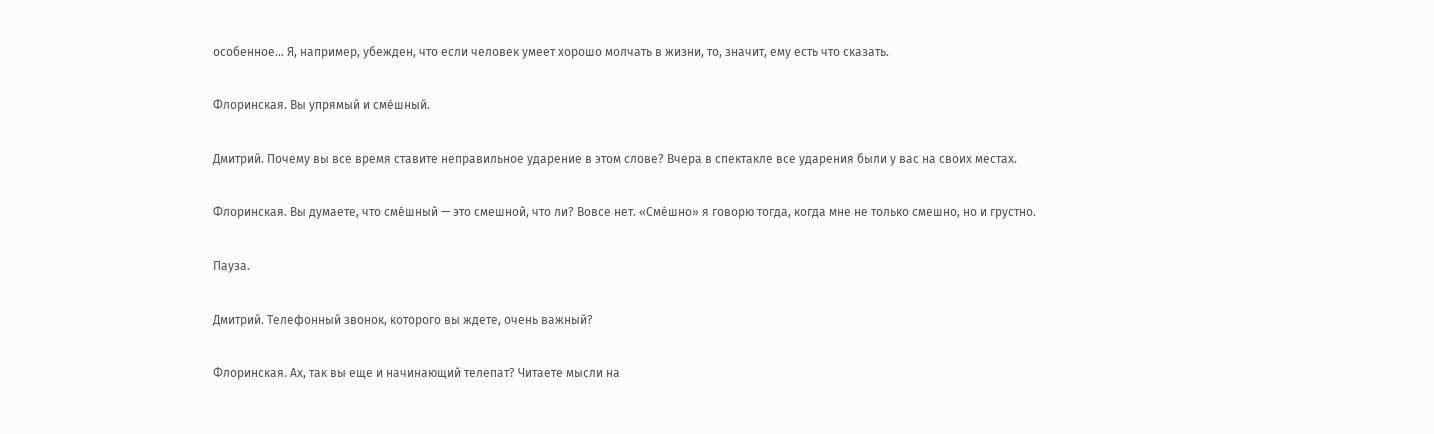особенное… Я, например, убежден, что если человек умеет хорошо молчать в жизни, то, значит, ему есть что сказать.

Флоринская. Вы упрямый и смéшный.

Дмитрий. Почему вы все время ставите неправильное ударение в этом слове? Вчера в спектакле все ударения были у вас на своих местах.

Флоринская. Вы думаете, что смéшный — это смешной, что ли? Вовсе нет. «Смéшно» я говорю тогда, когда мне не только смешно, но и грустно.

Пауза.

Дмитрий. Телефонный звонок, которого вы ждете, очень важный?

Флоринская. Ах, так вы еще и начинающий телепат? Читаете мысли на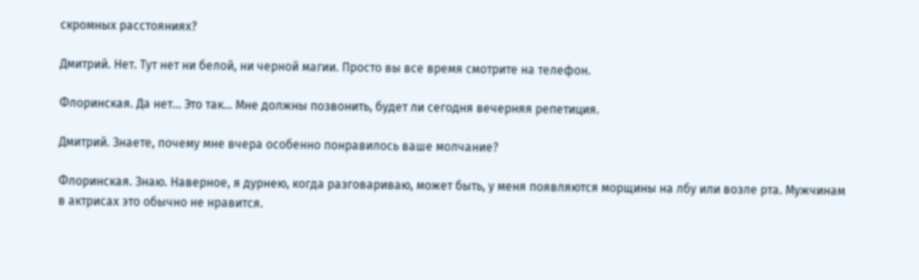скромных расстояниях?

Дмитрий. Нет. Тут нет ни белой, ни черной магии. Просто вы все время смотрите на телефон.

Флоринская. Да нет… Это так… Мне должны позвонить, будет ли сегодня вечерняя репетиция.

Дмитрий. Знаете, почему мне вчера особенно понравилось ваше молчание?

Флоринская. Знаю. Наверное, я дурнею, когда разговариваю, может быть, у меня появляются морщины на лбу или возле рта. Мужчинам в актрисах это обычно не нравится.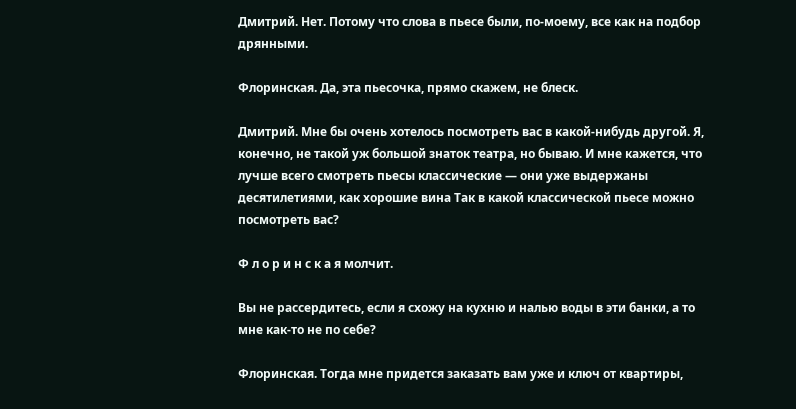Дмитрий. Нет. Потому что слова в пьесе были, по-моему, все как на подбор дрянными.

Флоринская. Да, эта пьесочка, прямо скажем, не блеск.

Дмитрий. Мне бы очень хотелось посмотреть вас в какой-нибудь другой. Я, конечно, не такой уж большой знаток театра, но бываю. И мне кажется, что лучше всего смотреть пьесы классические — они уже выдержаны десятилетиями, как хорошие вина Так в какой классической пьесе можно посмотреть вас?

Ф л о р и н с к а я молчит.

Вы не рассердитесь, если я схожу на кухню и налью воды в эти банки, а то мне как-то не по себе?

Флоринская. Тогда мне придется заказать вам уже и ключ от квартиры,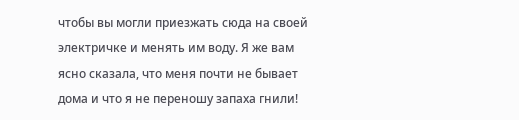чтобы вы могли приезжать сюда на своей электричке и менять им воду. Я же вам ясно сказала, что меня почти не бывает дома и что я не переношу запаха гнили!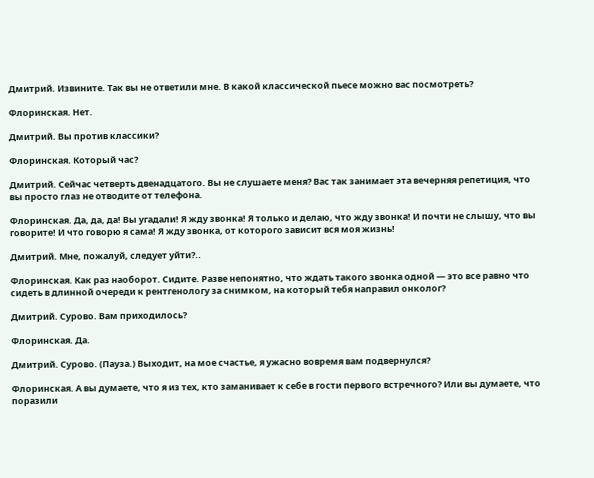Дмитрий. Извините. Так вы не ответили мне. В какой классической пьесе можно вас посмотреть?

Флоринская. Нет.

Дмитрий. Вы против классики?

Флоринская. Который час?

Дмитрий. Сейчас четверть двенадцатого. Вы не слушаете меня? Вас так занимает эта вечерняя репетиция, что вы просто глаз не отводите от телефона.

Флоринская. Да, да, да! Вы угадали! Я жду звонка! Я только и делаю, что жду звонка! И почти не слышу, что вы говорите! И что говорю я сама! Я жду звонка, от которого зависит вся моя жизнь!

Дмитрий. Мне, пожалуй, следует уйти?..

Флоринская. Как раз наоборот. Сидите. Разве непонятно, что ждать такого звонка одной — это все равно что сидеть в длинной очереди к рентгенологу за снимком, на который тебя направил онколог?

Дмитрий. Сурово. Вам приходилось?

Флоринская. Да.

Дмитрий. Сурово. (Пауза.) Выходит, на мое счастье, я ужасно вовремя вам подвернулся?

Флоринская. А вы думаете, что я из тех, кто заманивает к себе в гости первого встречного? Или вы думаете, что поразили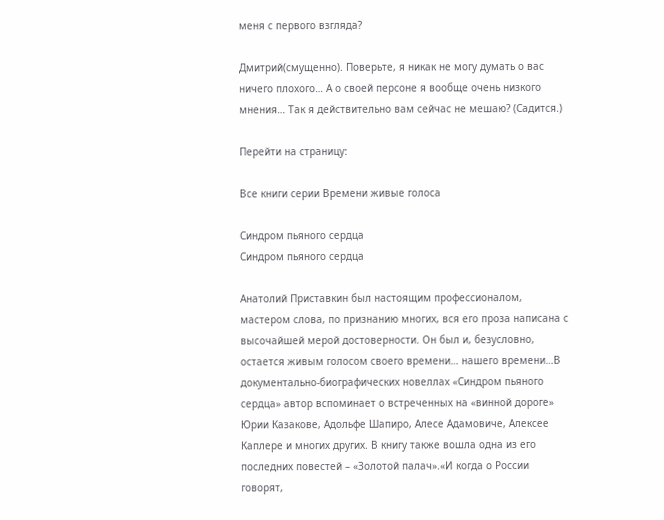меня с первого взгляда?

Дмитрий(смущенно). Поверьте, я никак не могу думать о вас ничего плохого… А о своей персоне я вообще очень низкого мнения… Так я действительно вам сейчас не мешаю? (Садится.)

Перейти на страницу:

Все книги серии Времени живые голоса

Синдром пьяного сердца
Синдром пьяного сердца

Анатолий Приставкин был настоящим профессионалом, мастером слова, по признанию многих, вся его проза написана с высочайшей мерой достоверности. Он был и, безусловно, остается живым голосом своего времени… нашего времени…В документально-биографических новеллах «Синдром пьяного сердца» автор вспоминает о встреченных на «винной дороге» Юрии Казакове, Адольфе Шапиро, Алесе Адамовиче, Алексее Каплере и многих других. В книгу также вошла одна из его последних повестей – «Золотой палач».«И когда о России говорят,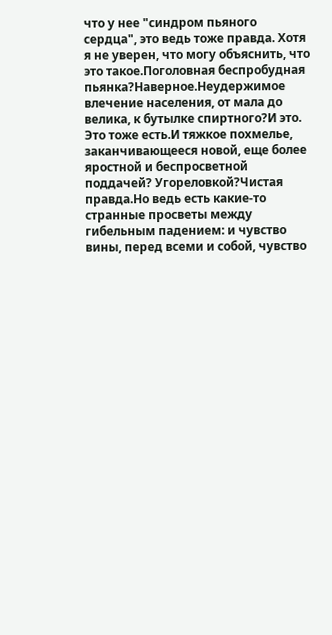что у нее "синдром пьяного сердца", это ведь тоже правда. Хотя я не уверен, что могу объяснить, что это такое.Поголовная беспробудная пьянка?Наверное.Неудержимое влечение населения, от мала до велика, к бутылке спиртного?И это. Это тоже есть.И тяжкое похмелье, заканчивающееся новой, еще более яростной и беспросветной поддачей? Угореловкой?Чистая правда.Но ведь есть какие-то странные просветы между гибельным падением: и чувство вины, перед всеми и собой, чувство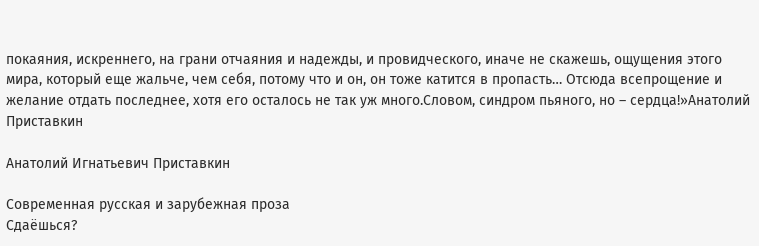покаяния, искреннего, на грани отчаяния и надежды, и провидческого, иначе не скажешь, ощущения этого мира, который еще жальче, чем себя, потому что и он, он тоже катится в пропасть… Отсюда всепрощение и желание отдать последнее, хотя его осталось не так уж много.Словом, синдром пьяного, но – сердца!»Анатолий Приставкин

Анатолий Игнатьевич Приставкин

Современная русская и зарубежная проза
Сдаёшься?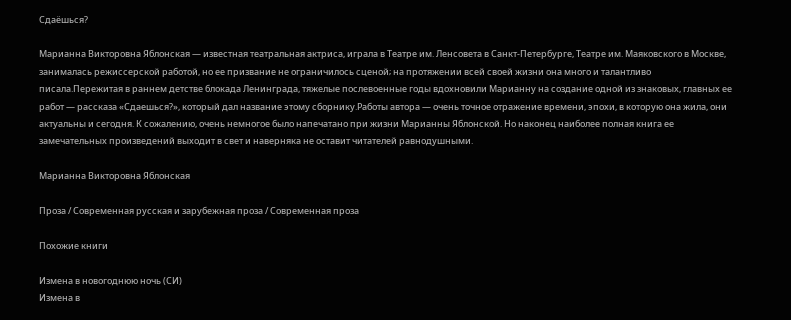Сдаёшься?

Марианна Викторовна Яблонская — известная театральная актриса, играла в Театре им. Ленсовета в Санкт-Петербурге, Театре им. Маяковского в Москве, занималась режиссерской работой, но ее призвание не ограничилось сценой; на протяжении всей своей жизни она много и талантливо писала.Пережитая в раннем детстве блокада Ленинграда, тяжелые послевоенные годы вдохновили Марианну на создание одной из знаковых, главных ее работ — рассказа «Сдаешься?», который дал название этому сборнику.Работы автора — очень точное отражение времени, эпохи, в которую она жила, они актуальны и сегодня. К сожалению, очень немногое было напечатано при жизни Марианны Яблонской. Но наконец наиболее полная книга ее замечательных произведений выходит в свет и наверняка не оставит читателей равнодушными.

Марианна Викторовна Яблонская

Проза / Современная русская и зарубежная проза / Современная проза

Похожие книги

Измена в новогоднюю ночь (СИ)
Измена в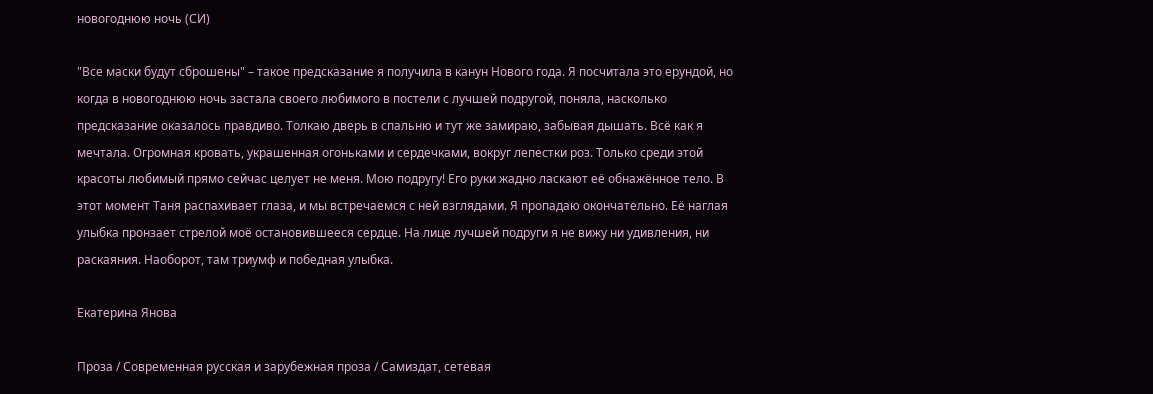новогоднюю ночь (СИ)

"Все маски будут сброшены" – такое предсказание я получила в канун Нового года. Я посчитала это ерундой, но когда в новогоднюю ночь застала своего любимого в постели с лучшей подругой, поняла, насколько предсказание оказалось правдиво. Толкаю дверь в спальню и тут же замираю, забывая дышать. Всё как я мечтала. Огромная кровать, украшенная огоньками и сердечками, вокруг лепестки роз. Только среди этой красоты любимый прямо сейчас целует не меня. Мою подругу! Его руки жадно ласкают её обнажённое тело. В этот момент Таня распахивает глаза, и мы встречаемся с ней взглядами. Я пропадаю окончательно. Её наглая улыбка пронзает стрелой моё остановившееся сердце. На лице лучшей подруги я не вижу ни удивления, ни раскаяния. Наоборот, там триумф и победная улыбка.

Екатерина Янова

Проза / Современная русская и зарубежная проза / Самиздат, сетевая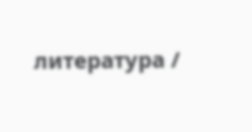литература /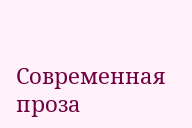Современная проза